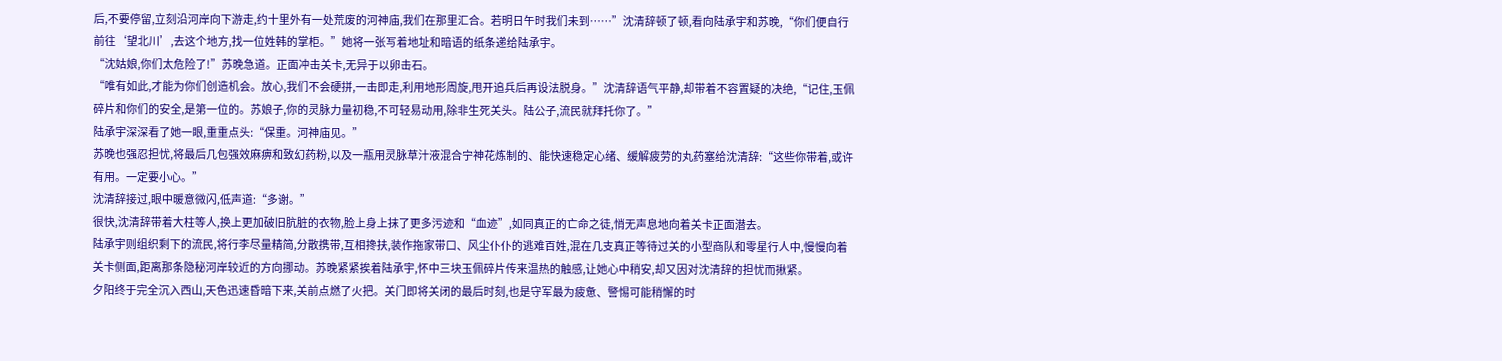后,不要停留,立刻沿河岸向下游走,约十里外有一处荒废的河神庙,我们在那里汇合。若明日午时我们未到……”沈清辞顿了顿,看向陆承宇和苏晚,“你们便自行前往‘望北川’,去这个地方,找一位姓韩的掌柜。”她将一张写着地址和暗语的纸条递给陆承宇。
“沈姑娘,你们太危险了!”苏晚急道。正面冲击关卡,无异于以卵击石。
“唯有如此,才能为你们创造机会。放心,我们不会硬拼,一击即走,利用地形周旋,甩开追兵后再设法脱身。”沈清辞语气平静,却带着不容置疑的决绝,“记住,玉佩碎片和你们的安全,是第一位的。苏娘子,你的灵脉力量初稳,不可轻易动用,除非生死关头。陆公子,流民就拜托你了。”
陆承宇深深看了她一眼,重重点头:“保重。河神庙见。”
苏晚也强忍担忧,将最后几包强效麻痹和致幻药粉,以及一瓶用灵脉草汁液混合宁神花炼制的、能快速稳定心绪、缓解疲劳的丸药塞给沈清辞:“这些你带着,或许有用。一定要小心。”
沈清辞接过,眼中暖意微闪,低声道:“多谢。”
很快,沈清辞带着大柱等人,换上更加破旧肮脏的衣物,脸上身上抹了更多污迹和“血迹”,如同真正的亡命之徒,悄无声息地向着关卡正面潜去。
陆承宇则组织剩下的流民,将行李尽量精简,分散携带,互相搀扶,装作拖家带口、风尘仆仆的逃难百姓,混在几支真正等待过关的小型商队和零星行人中,慢慢向着关卡侧面,距离那条隐秘河岸较近的方向挪动。苏晚紧紧挨着陆承宇,怀中三块玉佩碎片传来温热的触感,让她心中稍安,却又因对沈清辞的担忧而揪紧。
夕阳终于完全沉入西山,天色迅速昏暗下来,关前点燃了火把。关门即将关闭的最后时刻,也是守军最为疲惫、警惕可能稍懈的时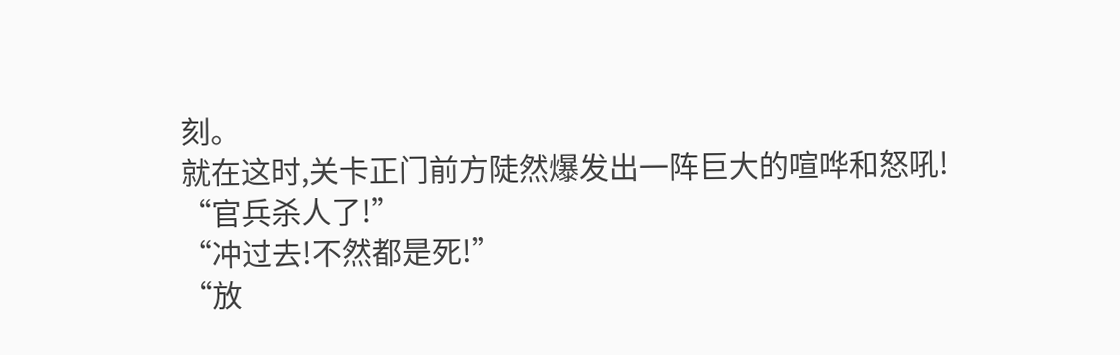刻。
就在这时,关卡正门前方陡然爆发出一阵巨大的喧哗和怒吼!
“官兵杀人了!”
“冲过去!不然都是死!”
“放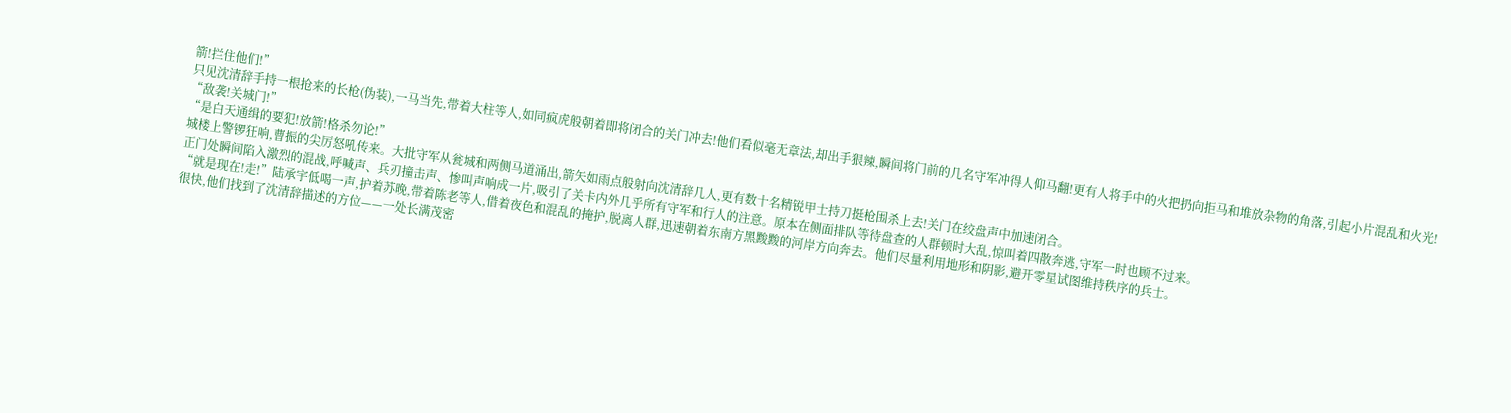箭!拦住他们!”
只见沈清辞手持一根抢来的长枪(伪装),一马当先,带着大柱等人,如同疯虎般朝着即将闭合的关门冲去!他们看似毫无章法,却出手狠辣,瞬间将门前的几名守军冲得人仰马翻!更有人将手中的火把扔向拒马和堆放杂物的角落,引起小片混乱和火光!
“敌袭!关城门!”
“是白天通缉的要犯!放箭!格杀勿论!”
城楼上警锣狂响,曹振的尖厉怒吼传来。大批守军从瓮城和两侧马道涌出,箭矢如雨点般射向沈清辞几人,更有数十名精锐甲士持刀挺枪围杀上去!关门在绞盘声中加速闭合。
正门处瞬间陷入激烈的混战,呼喊声、兵刃撞击声、惨叫声响成一片,吸引了关卡内外几乎所有守军和行人的注意。原本在侧面排队等待盘查的人群顿时大乱,惊叫着四散奔逃,守军一时也顾不过来。
“就是现在!走!”陆承宇低喝一声,护着苏晚,带着陈老等人,借着夜色和混乱的掩护,脱离人群,迅速朝着东南方黑黢黢的河岸方向奔去。他们尽量利用地形和阴影,避开零星试图维持秩序的兵士。
很快,他们找到了沈清辞描述的方位——一处长满茂密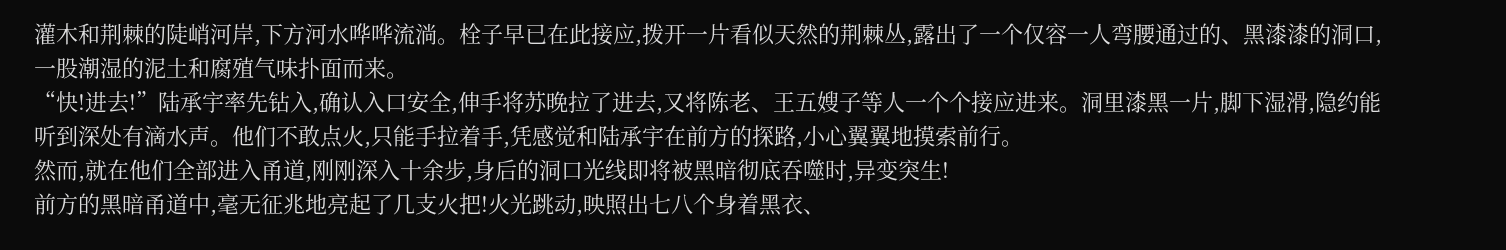灌木和荆棘的陡峭河岸,下方河水哗哗流淌。栓子早已在此接应,拨开一片看似天然的荆棘丛,露出了一个仅容一人弯腰通过的、黑漆漆的洞口,一股潮湿的泥土和腐殖气味扑面而来。
“快!进去!”陆承宇率先钻入,确认入口安全,伸手将苏晚拉了进去,又将陈老、王五嫂子等人一个个接应进来。洞里漆黑一片,脚下湿滑,隐约能听到深处有滴水声。他们不敢点火,只能手拉着手,凭感觉和陆承宇在前方的探路,小心翼翼地摸索前行。
然而,就在他们全部进入甬道,刚刚深入十余步,身后的洞口光线即将被黑暗彻底吞噬时,异变突生!
前方的黑暗甬道中,毫无征兆地亮起了几支火把!火光跳动,映照出七八个身着黑衣、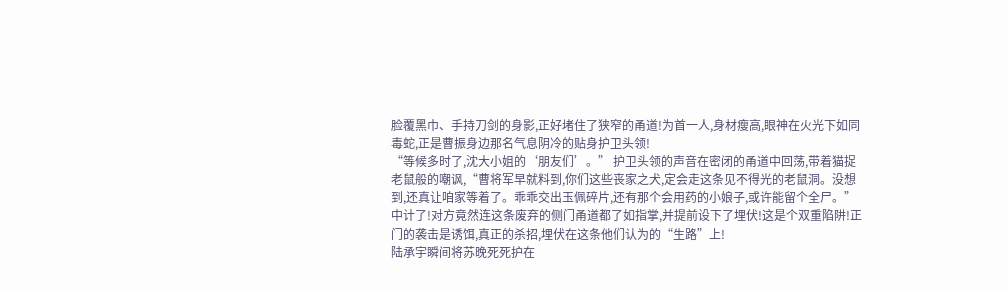脸覆黑巾、手持刀剑的身影,正好堵住了狭窄的甬道!为首一人,身材瘦高,眼神在火光下如同毒蛇,正是曹振身边那名气息阴冷的贴身护卫头领!
“等候多时了,沈大小姐的‘朋友们’。” 护卫头领的声音在密闭的甬道中回荡,带着猫捉老鼠般的嘲讽,“曹将军早就料到,你们这些丧家之犬,定会走这条见不得光的老鼠洞。没想到,还真让咱家等着了。乖乖交出玉佩碎片,还有那个会用药的小娘子,或许能留个全尸。”
中计了!对方竟然连这条废弃的侧门甬道都了如指掌,并提前设下了埋伏!这是个双重陷阱!正门的袭击是诱饵,真正的杀招,埋伏在这条他们认为的“生路”上!
陆承宇瞬间将苏晚死死护在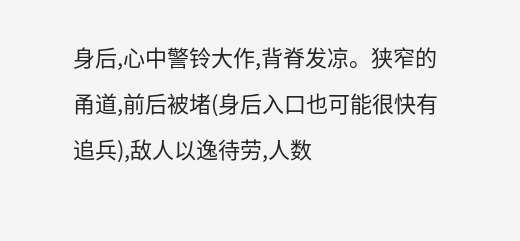身后,心中警铃大作,背脊发凉。狭窄的甬道,前后被堵(身后入口也可能很快有追兵),敌人以逸待劳,人数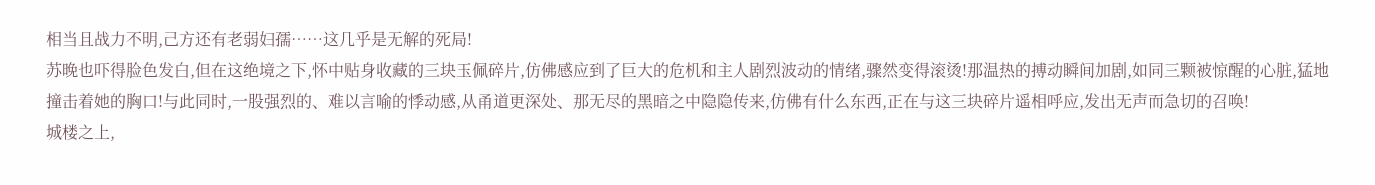相当且战力不明,己方还有老弱妇孺……这几乎是无解的死局!
苏晚也吓得脸色发白,但在这绝境之下,怀中贴身收藏的三块玉佩碎片,仿佛感应到了巨大的危机和主人剧烈波动的情绪,骤然变得滚烫!那温热的搏动瞬间加剧,如同三颗被惊醒的心脏,猛地撞击着她的胸口!与此同时,一股强烈的、难以言喻的悸动感,从甬道更深处、那无尽的黑暗之中隐隐传来,仿佛有什么东西,正在与这三块碎片遥相呼应,发出无声而急切的召唤!
城楼之上,